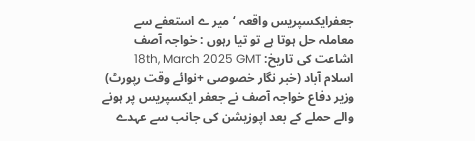جعفرایکسپریس واقعہ ‘ میر ے استعفے سے معاملہ حل ہوتا ہے تو تیا رہوں : خواجہ آصف
اشاعت کی تاریخ: 18th, March 2025 GMT
اسلام آباد (خبر نگار خصوصی +نوائے وقت رپورٹ) وزیر دفاع خواجہ آصف نے جعفر ایکسپریس پر ہونے والے حملے کے بعد اپوزیشن کی جانب سے عہدے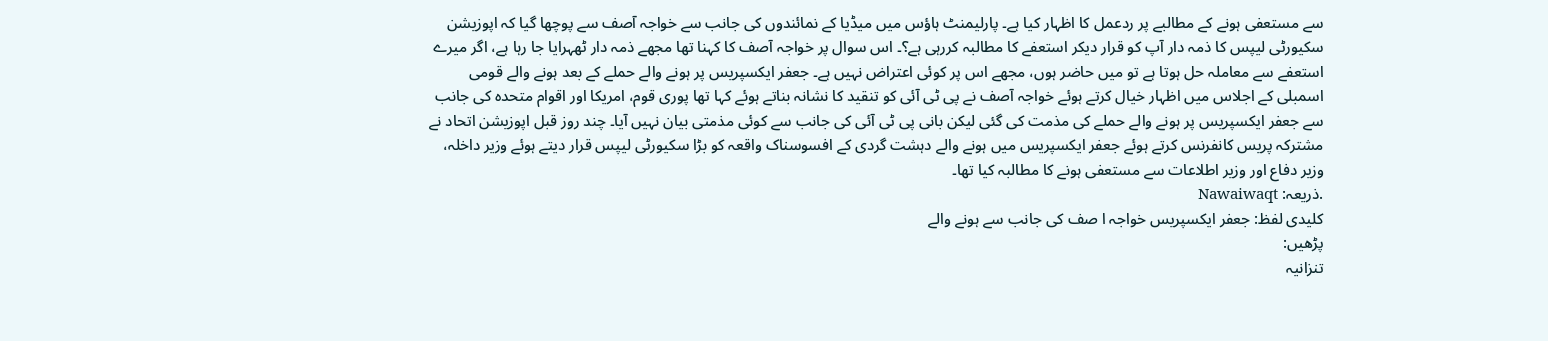سے مستعفی ہونے کے مطالبے پر ردعمل کا اظہار کیا ہے۔ پارلیمنٹ ہاؤس میں میڈیا کے نمائندوں کی جانب سے خواجہ آصف سے پوچھا گیا کہ اپوزیشن سکیورٹی لیپس کا ذمہ دار آپ کو قرار دیکر استعفے کا مطالبہ کررہی ہے؟۔ اس سوال پر خواجہ آصف کا کہنا تھا مجھے ذمہ دار ٹھہرایا جا رہا ہے، اگر میرے استعفے سے معاملہ حل ہوتا ہے تو میں حاضر ہوں، مجھے اس پر کوئی اعتراض نہیں ہے۔ جعفر ایکسپریس پر ہونے والے حملے کے بعد ہونے والے قومی اسمبلی کے اجلاس میں اظہار خیال کرتے ہوئے خواجہ آصف نے پی ٹی آئی کو تنقید کا نشانہ بناتے ہوئے کہا تھا پوری قوم، امریکا اور اقوام متحدہ کی جانب سے جعفر ایکسپریس پر ہونے والے حملے کی مذمت کی گئی لیکن بانی پی ٹی آئی کی جانب سے کوئی مذمتی بیان نہیں آیا۔ چند روز قبل اپوزیشن اتحاد نے مشترکہ پریس کانفرنس کرتے ہوئے جعفر ایکسپریس میں ہونے والے دہشت گردی کے افسوسناک واقعہ کو بڑا سکیورٹی لیپس قرار دیتے ہوئے وزیر داخلہ، وزیر دفاع اور وزیر اطلاعات سے مستعفی ہونے کا مطالبہ کیا تھا۔
.ذریعہ: Nawaiwaqt
کلیدی لفظ: جعفر ایکسپریس خواجہ ا صف کی جانب سے ہونے والے
پڑھیں:
تنزانیہ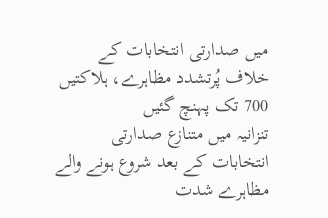میں صدارتی انتخابات کے خلاف پُرتشدد مظاہرے، ہلاکتیں 700 تک پہنچ گئیں
تنزانیہ میں متنازع صدارتی انتخابات کے بعد شروع ہونے والے مظاہرے شدت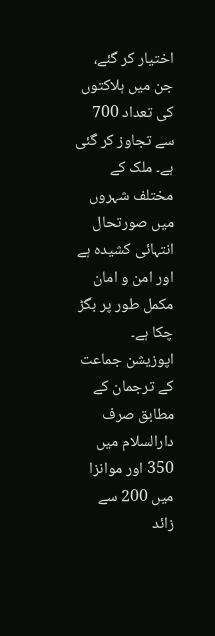اختیار کر گئے، جن میں ہلاکتوں کی تعداد 700 سے تجاوز کر گئی ہے۔ ملک کے مختلف شہروں میں صورتحال انتہائی کشیدہ ہے اور امن و امان مکمل طور پر بگڑ چکا ہے۔
اپوزیشن جماعت کے ترجمان کے مطابق صرف دارالسلام میں 350 اور موانزا میں 200 سے زائد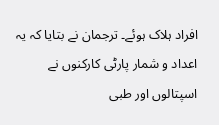افراد ہلاک ہوئے۔ ترجمان نے بتایا کہ یہ اعداد و شمار پارٹی کارکنوں نے اسپتالوں اور طبی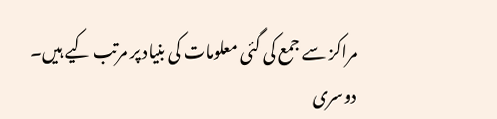مراکز سے جمع کی گئی معلومات کی بنیاد پر مرتب کیے ہیں۔
دوسری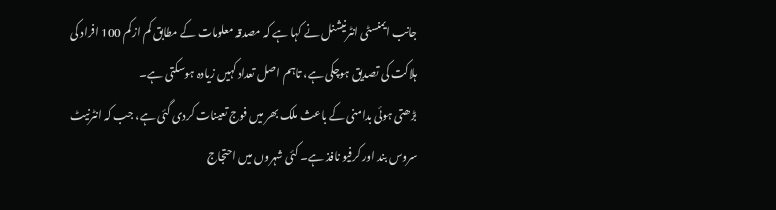جانب ایمنسٹی انٹرنیشنل نے کہا ہے کہ مصدقہ معلومات کے مطابق کم از کم 100 افراد کی ہلاکت کی تصدیق ہوچکی ہے، تاہم اصل تعداد کہیں زیادہ ہوسکتی ہے۔
بڑھتی ہوئی بدامنی کے باعث ملک بھر میں فوج تعینات کردی گئی ہے، جب کہ انٹرنیٹ سروس بند اور کرفیو نافذ ہے۔ کئی شہروں میں احتجاج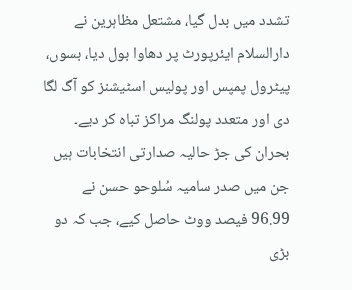تشدد میں بدل گیا، مشتعل مظاہرین نے دارالسلام ایئرپورٹ پر دھاوا بول دیا، بسوں، پیٹرول پمپس اور پولیس اسٹیشنز کو آگ لگا دی اور متعدد پولنگ مراکز تباہ کر دیے۔
بحران کی جڑ حالیہ صدارتی انتخابات ہیں جن میں صدر سامیہ سُلوحو حسن نے 96.99 فیصد ووٹ حاصل کیے، جب کہ دو بڑی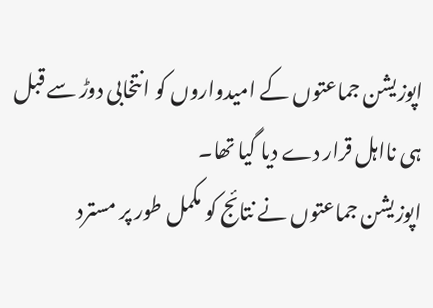اپوزیشن جماعتوں کے امیدواروں کو انتخابی دوڑ سے قبل ہی نااہل قرار دے دیا گیا تھا۔
اپوزیشن جماعتوں نے نتائج کو مکمل طور پر مسترد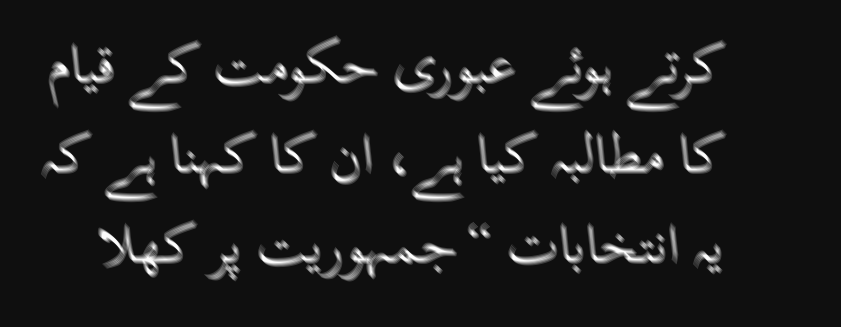کرتے ہوئے عبوری حکومت کے قیام کا مطالبہ کیا ہے، ان کا کہنا ہے کہ یہ انتخابات “جمہوریت پر کھلا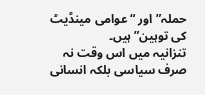حملہ” اور “عوامی مینڈیٹ کی توہین” ہیں۔
تنزانیہ میں اس وقت نہ صرف سیاسی بلکہ انسانی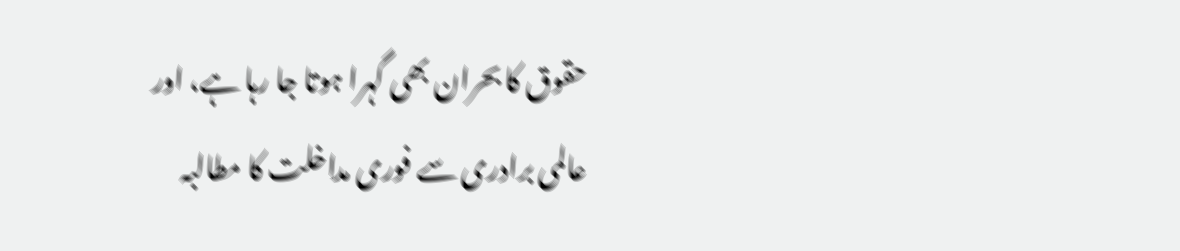حقوق کا بحران بھی گہرا ہوتا جا رہا ہے، اور عالمی برادری سے فوری مداخلت کا مطالبہ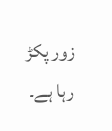زور پکڑ رہا ہے۔